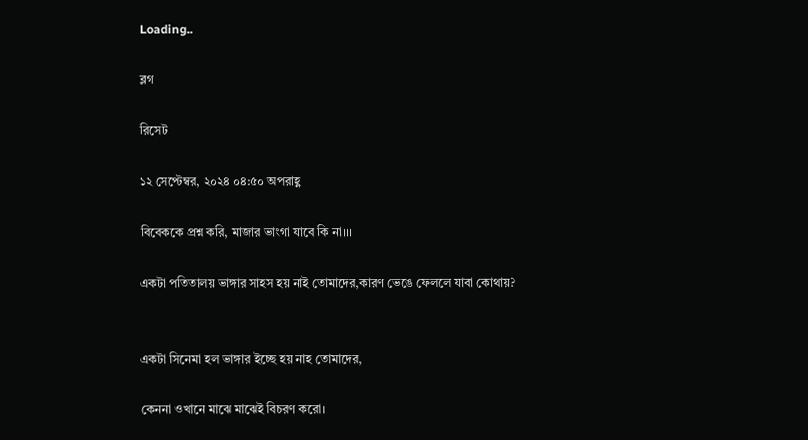Loading..

ব্লগ

রিসেট

১২ সেপ্টেম্বর, ২০২৪ ০৪:৫০ অপরাহ্ণ

বিবেককে প্রশ্ন করি, মাজার ভাংগা যাবে কি না।।।

একটা পতিতালয় ভাঙ্গার সাহস হয় নাই তোমাদের,কারণ ভেঙে ফেললে যাবা কোথায়?


একটা সিনেমা হল ভাঙ্গার ইচ্ছে হয় নাহ তোমাদের,

কেননা ওখানে মাঝে মাঝেই বিচরণ করো।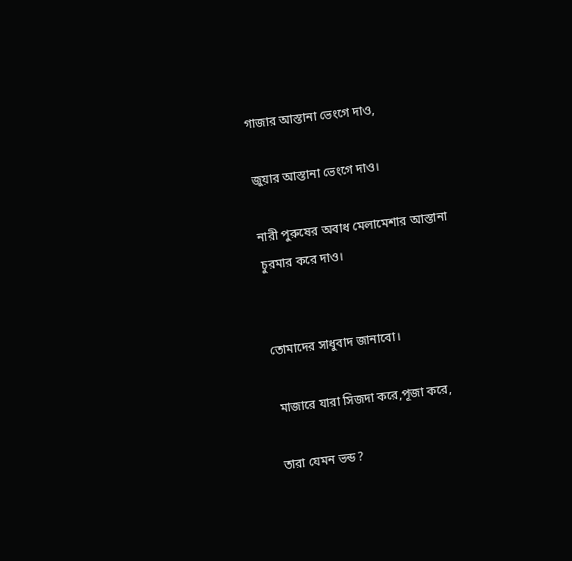গাজার আস্তানা ভেংগে দাও,

জুয়ার আস্তানা ভেংগে দাও।

নারী পুরুষের অবাধ মেলামেশার আস্তানা চুরমার করে দাও।


তোমাদের সাধুবাদ জানাবো।

 মাজারে যারা সিজদা করে,পূজা করে,

তারা যেমন ভন্ড?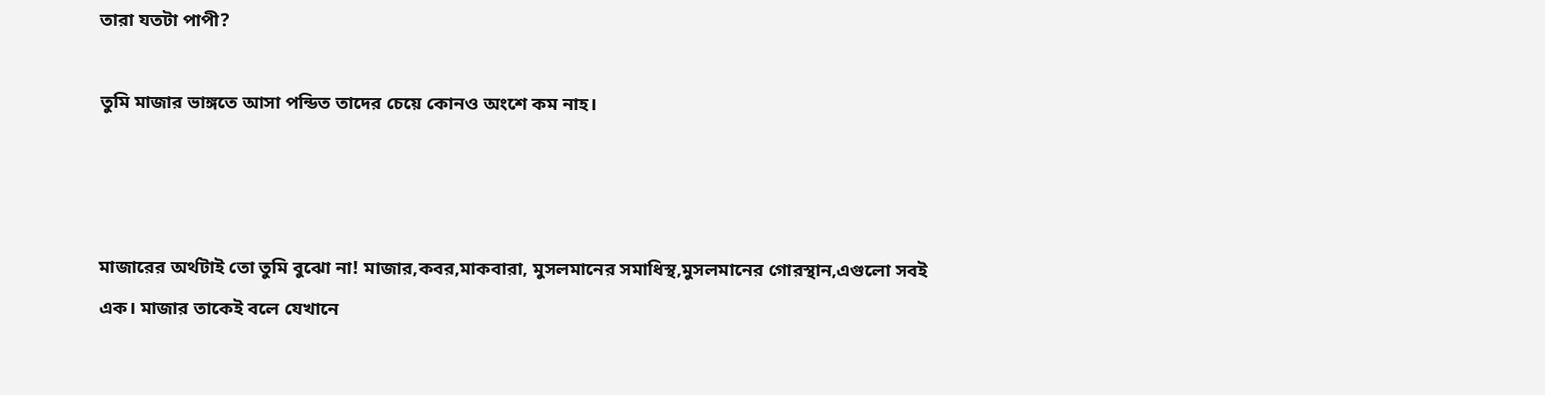তারা যতটা পাপী?

তুমি মাজার ভাঙ্গতে আসা পন্ডিত তাদের চেয়ে কোনও অংশে কম নাহ।



মাজারের অর্থটাই তো তুমি বুঝো না! মাজার,কবর,মাকবারা, মুসলমানের সমাধিস্থ,মুসলমানের গোরস্থান,এগুলো সবই এক। মাজার তাকেই বলে যেখানে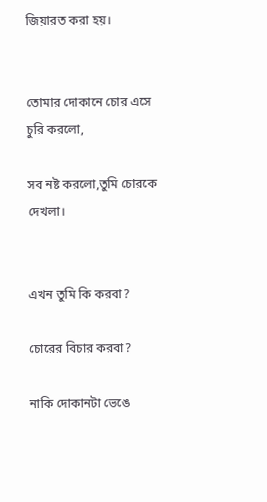জিয়ারত করা হয়।


তোমার দোকানে চোর এসে চুরি করলো,

সব নষ্ট করলো,তুমি চোরকে দেখলা।


এখন তুমি কি করবা?

চোরের বিচার করবা?

নাকি দোকানটা ভেঙে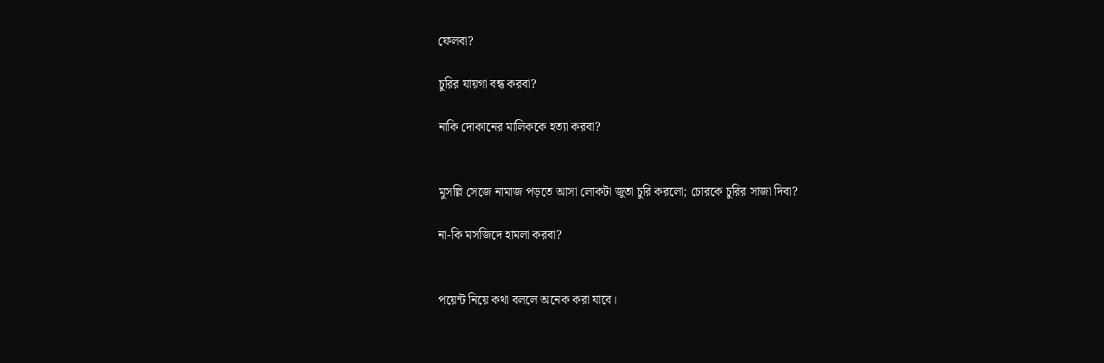ফেলবা?

চুরির যায়গা বন্ধ করবা?

নাকি দোকানের মালিককে হত্যা করবা?


মুসল্লি সেজে নামাজ পড়তে আসা লোকটা জুতা চুরি করলো; চোরকে চুরির সাজা দিবা?

না-কি মসজিদে হামলা করবা?


পয়েন্ট নিয়ে কথা বললে অনেক করা যাবে।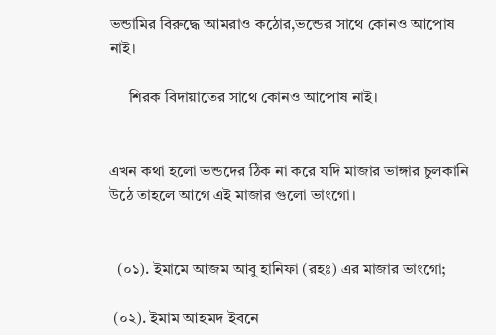ভন্ডামির বিরুদ্ধে আমরাও কঠোর,ভন্ডের সাথে কোনও আপোষ নাই।

     শিরক বিদায়াতের সাথে কোনও আপোষ নাই।


এখন কথা হলো ভন্ডদের ঠিক না করে যদি মাজার ভাঙ্গার চুলকানি উঠে তাহলে আগে এই মাজার গুলো ভাংগো।


  (০১). ইমামে আজম আবু হানিফা (রহঃ) এর মাজার ভাংগো;

 (০২). ইমাম আহমদ ইবনে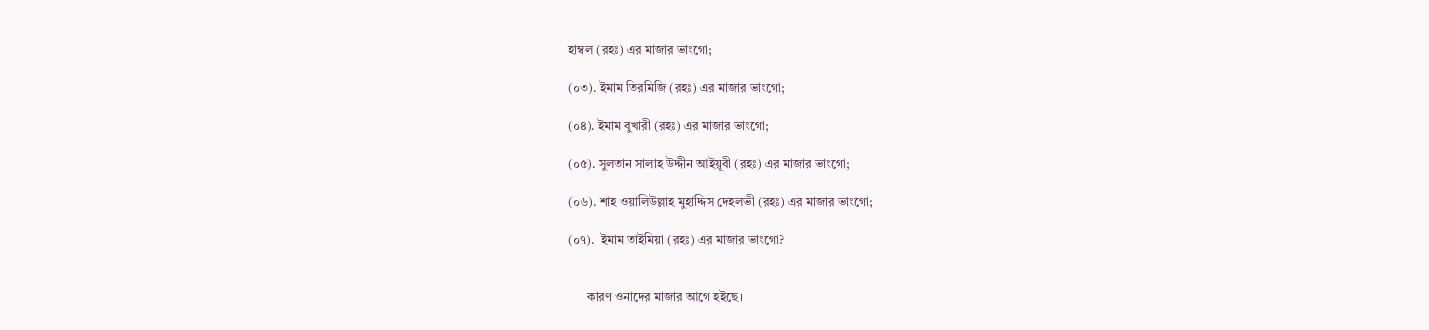হাম্বল (রহঃ) এর মাজার ভাংগো;

(০৩). ইমাম তিরমিজি (রহঃ) এর মাজার ভাংগো;

(০৪). ইমাম বুখারী (রহঃ) এর মাজার ভাংগো;

(০৫). সুলতান সালাহ উদ্দীন আইয়ূবী (রহঃ) এর মাজার ভাংগো;

(০৬). শাহ ওয়ালিউল্লাহ মুহাদ্দিস দেহলভী (রহঃ) এর মাজার ভাংগো;

(০৭).  ইমাম তাইমিয়া (রহঃ) এর মাজার ভাংগো?


      কারণ ওনাদের মাজার আগে হইছে।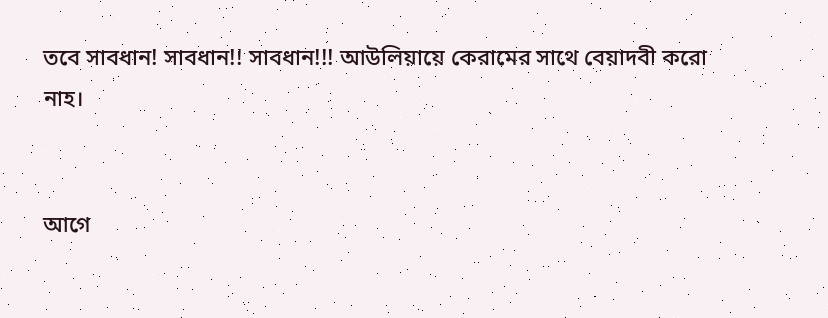তবে সাবধান! সাবধান!! সাবধান!!! আউলিয়ায়ে কেরামের সাথে বেয়াদবী করো নাহ।


আগে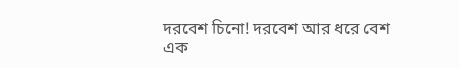দরবেশ চিনো! দরবেশ আর ধরে বেশ এক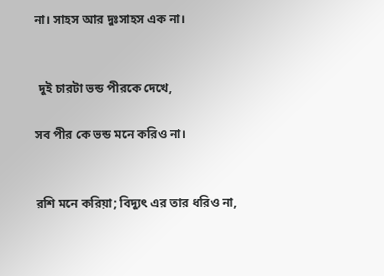না। সাহস আর দুঃসাহস এক না।


 দুই চারটা ভন্ড পীরকে দেখে,

সব পীর কে ভন্ড মনে করিও না।


রশি মনে করিয়া; বিদ্যুৎ এর তার ধরিও না,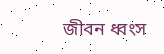জীবন ধ্বংস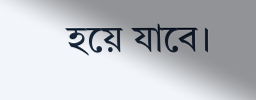হয়ে যাবে।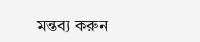মন্তব্য করুন